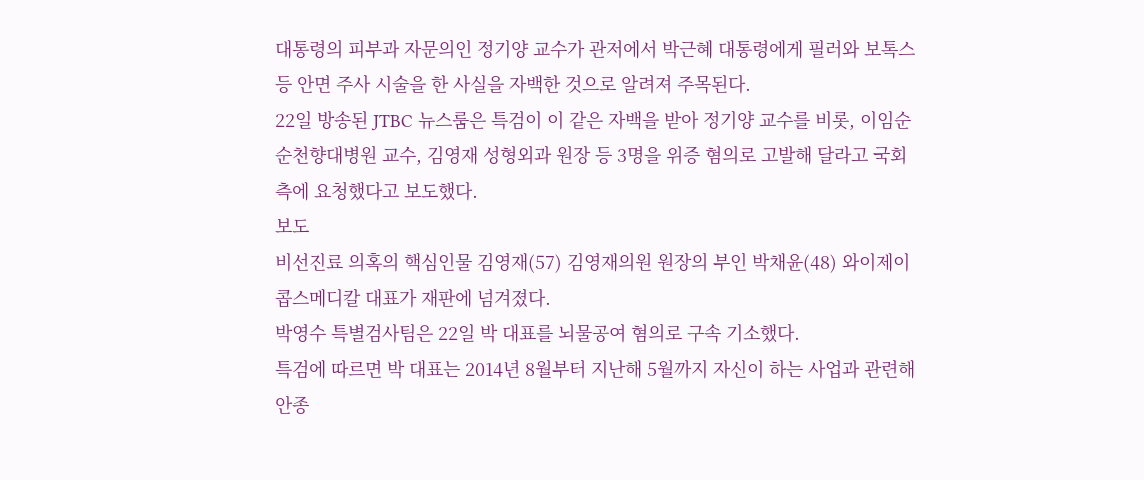대통령의 피부과 자문의인 정기양 교수가 관저에서 박근혜 대통령에게 필러와 보톡스 등 안면 주사 시술을 한 사실을 자백한 것으로 알려져 주목된다.
22일 방송된 JTBC 뉴스룸은 특검이 이 같은 자백을 받아 정기양 교수를 비롯, 이임순 순천향대병원 교수, 김영재 성형외과 원장 등 3명을 위증 혐의로 고발해 달라고 국회 측에 요청했다고 보도했다.
보도
비선진료 의혹의 핵심인물 김영재(57) 김영재의원 원장의 부인 박채윤(48) 와이제이콥스메디칼 대표가 재판에 넘겨졌다.
박영수 특별검사팀은 22일 박 대표를 뇌물공여 혐의로 구속 기소했다.
특검에 따르면 박 대표는 2014년 8월부터 지난해 5월까지 자신이 하는 사업과 관련해 안종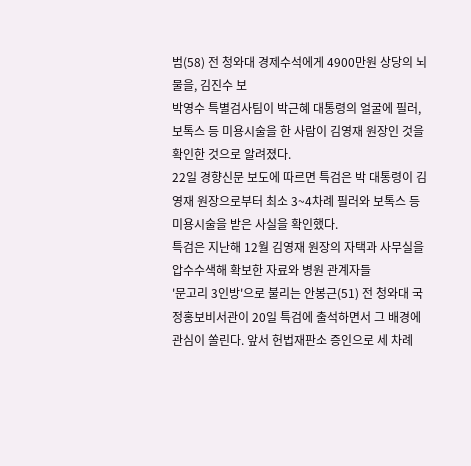범(58) 전 청와대 경제수석에게 4900만원 상당의 뇌물을, 김진수 보
박영수 특별검사팀이 박근혜 대통령의 얼굴에 필러, 보톡스 등 미용시술을 한 사람이 김영재 원장인 것을 확인한 것으로 알려졌다.
22일 경향신문 보도에 따르면 특검은 박 대통령이 김영재 원장으로부터 최소 3~4차례 필러와 보톡스 등 미용시술을 받은 사실을 확인했다.
특검은 지난해 12월 김영재 원장의 자택과 사무실을 압수수색해 확보한 자료와 병원 관계자들
'문고리 3인방'으로 불리는 안봉근(51) 전 청와대 국정홍보비서관이 20일 특검에 출석하면서 그 배경에 관심이 쏠린다. 앞서 헌법재판소 증인으로 세 차례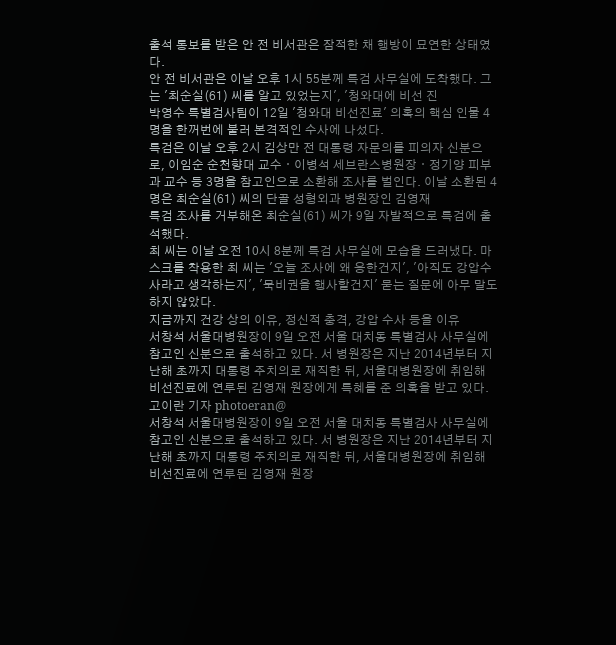출석 통보를 받은 안 전 비서관은 잠적한 채 행방이 묘연한 상태였다.
안 전 비서관은 이날 오후 1시 55분께 특검 사무실에 도착했다. 그는 '최순실(61) 씨를 알고 있었는지', '청와대에 비선 진
박영수 특별검사팀이 12일 '청와대 비선진료' 의혹의 핵심 인물 4명을 한꺼번에 불러 본격적인 수사에 나섰다.
특검은 이날 오후 2시 김상만 전 대통령 자문의를 피의자 신분으로, 이임순 순천향대 교수ㆍ이병석 세브란스병원장ㆍ정기양 피부과 교수 등 3명을 참고인으로 소환해 조사를 벌인다. 이날 소환된 4명은 최순실(61) 씨의 단골 성형외과 병원장인 김영재
특검 조사를 거부해온 최순실(61) 씨가 9일 자발적으로 특검에 출석했다.
최 씨는 이날 오전 10시 8분께 특검 사무실에 모습을 드러냈다. 마스크를 착용한 최 씨는 '오늘 조사에 왜 응한건지', '아직도 강압수사라고 생각하는지', '묵비권을 행사할건지' 묻는 질문에 아무 말도 하지 않았다.
지금까지 건강 상의 이유, 정신적 충격, 강압 수사 등을 이유
서창석 서울대병원장이 9일 오전 서울 대치동 특별검사 사무실에 참고인 신분으로 출석하고 있다. 서 병원장은 지난 2014년부터 지난해 초까지 대통령 주치의로 재직한 뒤, 서울대병원장에 취임해 비선진료에 연루된 김영재 원장에게 특혜를 준 의혹을 받고 있다. 고이란 기자 photoeran@
서창석 서울대병원장이 9일 오전 서울 대치동 특별검사 사무실에 참고인 신분으로 출석하고 있다. 서 병원장은 지난 2014년부터 지난해 초까지 대통령 주치의로 재직한 뒤, 서울대병원장에 취임해 비선진료에 연루된 김영재 원장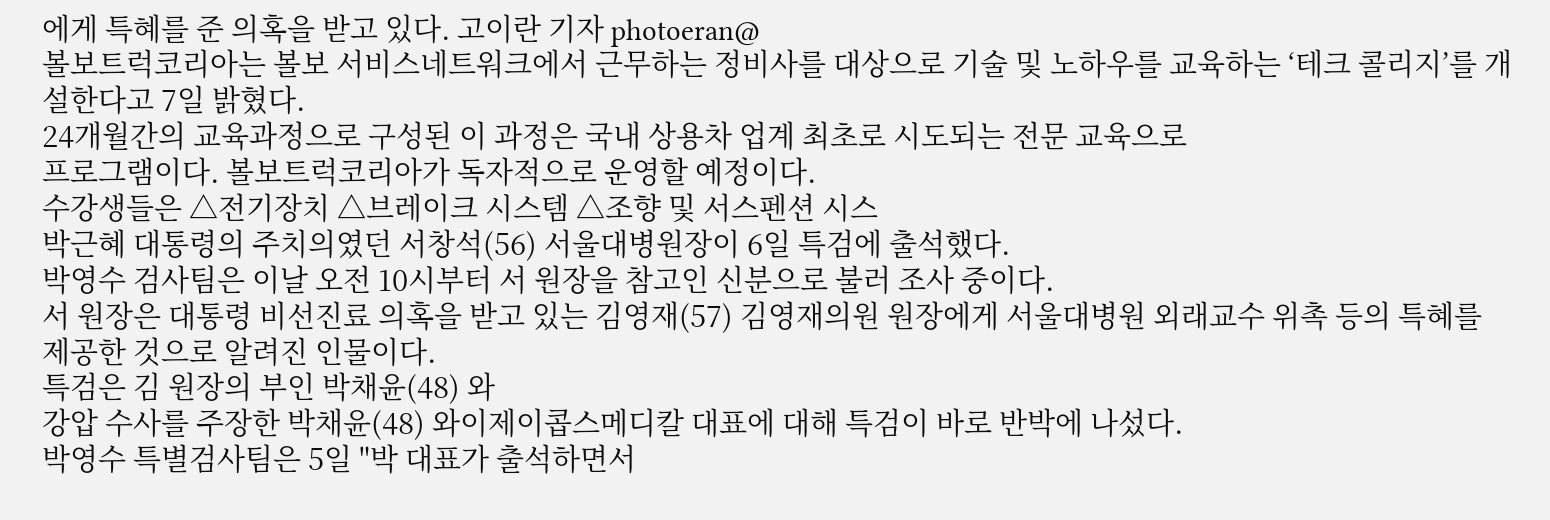에게 특혜를 준 의혹을 받고 있다. 고이란 기자 photoeran@
볼보트럭코리아는 볼보 서비스네트워크에서 근무하는 정비사를 대상으로 기술 및 노하우를 교육하는 ‘테크 콜리지’를 개설한다고 7일 밝혔다.
24개월간의 교육과정으로 구성된 이 과정은 국내 상용차 업계 최초로 시도되는 전문 교육으로
프로그램이다. 볼보트럭코리아가 독자적으로 운영할 예정이다.
수강생들은 △전기장치 △브레이크 시스템 △조향 및 서스펜션 시스
박근혜 대통령의 주치의였던 서창석(56) 서울대병원장이 6일 특검에 출석했다.
박영수 검사팀은 이날 오전 10시부터 서 원장을 참고인 신분으로 불러 조사 중이다.
서 원장은 대통령 비선진료 의혹을 받고 있는 김영재(57) 김영재의원 원장에게 서울대병원 외래교수 위촉 등의 특혜를 제공한 것으로 알려진 인물이다.
특검은 김 원장의 부인 박채윤(48) 와
강압 수사를 주장한 박채윤(48) 와이제이콥스메디칼 대표에 대해 특검이 바로 반박에 나섰다.
박영수 특별검사팀은 5일 "박 대표가 출석하면서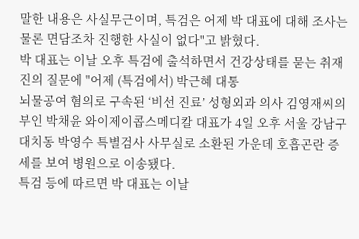말한 내용은 사실무근이며, 특검은 어제 박 대표에 대해 조사는 물론 면담조차 진행한 사실이 없다"고 밝혔다.
박 대표는 이날 오후 특검에 출석하면서 건강상태를 묻는 취재진의 질문에 "어제 (특검에서) 박근혜 대통
뇌물공여 혐의로 구속된 ‘비선 진료’ 성형외과 의사 김영재씨의 부인 박채윤 와이제이콥스메디칼 대표가 4일 오후 서울 강남구 대치동 박영수 특별검사 사무실로 소환된 가운데 호흡곤란 증세를 보여 병원으로 이송됐다.
특검 등에 따르면 박 대표는 이날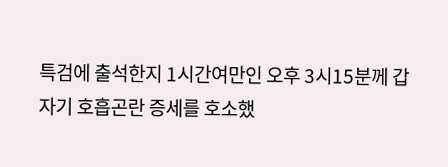특검에 출석한지 1시간여만인 오후 3시15분께 갑자기 호흡곤란 증세를 호소했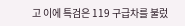고 이에 특검은 119 구급차를 불렀